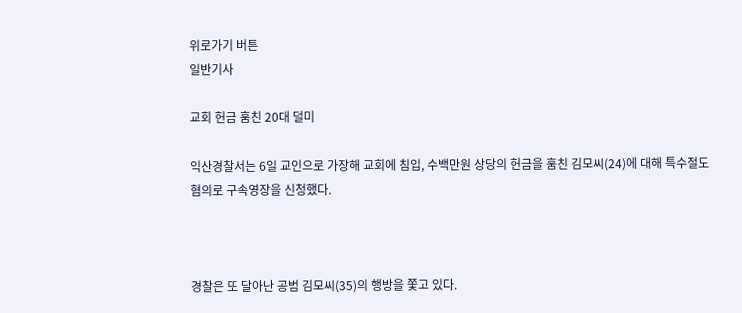위로가기 버튼
일반기사

교회 헌금 훔친 20대 덜미

익산경찰서는 6일 교인으로 가장해 교회에 침입, 수백만원 상당의 헌금을 훔친 김모씨(24)에 대해 특수절도 혐의로 구속영장을 신청했다.



경찰은 또 달아난 공범 김모씨(35)의 행방을 쫓고 있다.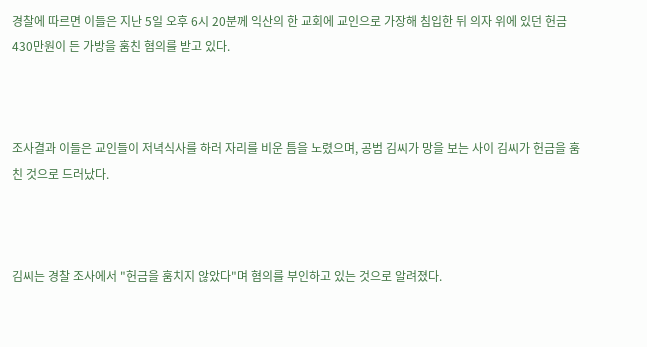경찰에 따르면 이들은 지난 5일 오후 6시 20분께 익산의 한 교회에 교인으로 가장해 침입한 뒤 의자 위에 있던 헌금 430만원이 든 가방을 훔친 혐의를 받고 있다.



조사결과 이들은 교인들이 저녁식사를 하러 자리를 비운 틈을 노렸으며, 공범 김씨가 망을 보는 사이 김씨가 헌금을 훔친 것으로 드러났다.



김씨는 경찰 조사에서 "헌금을 훔치지 않았다"며 혐의를 부인하고 있는 것으로 알려졌다.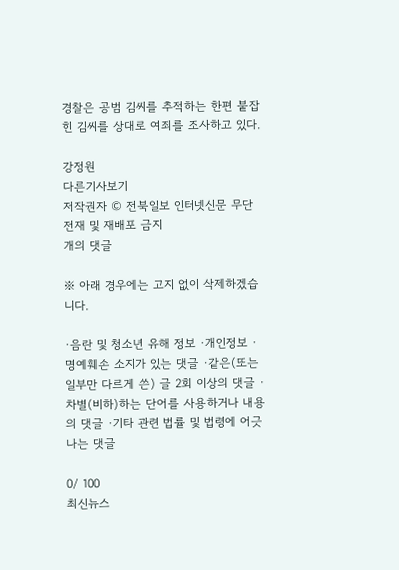경찰은 공범 김씨를 추적하는 한편 붙잡힌 김씨를 상대로 여죄를 조사하고 있다.

강정원
다른기사보기
저작권자 © 전북일보 인터넷신문 무단전재 및 재배포 금지
개의 댓글

※ 아래 경우에는 고지 없이 삭제하겠습니다.

·음란 및 청소년 유해 정보 ·개인정보 ·명예훼손 소지가 있는 댓글 ·같은(또는 일부만 다르게 쓴) 글 2회 이상의 댓글 · 차별(비하)하는 단어를 사용하거나 내용의 댓글 ·기타 관련 법률 및 법령에 어긋나는 댓글

0/ 100
최신뉴스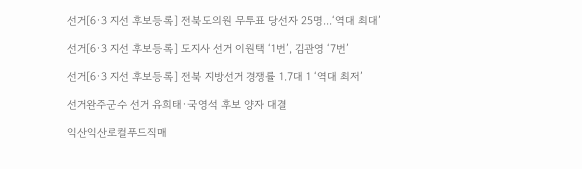선거[6·3 지선 후보등록] 전북도의원 무투표 당선자 25명...‘역대 최대’

선거[6·3 지선 후보등록] 도지사 선거 이원택 ‘1번’, 김관영 ‘7번’

선거[6·3 지선 후보등록] 전북 지방선거 경쟁률 1.7대 1 ‘역대 최저’

선거완주군수 선거 유희태·국영석 후보 양자 대결

익산익산로컬푸드직매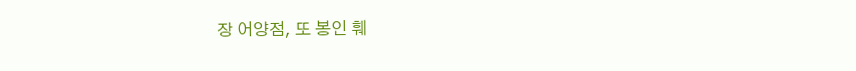장 어양점, 또 봉인 훼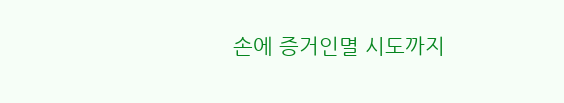손에 증거인멸 시도까지